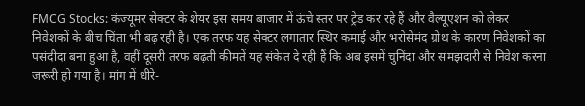FMCG Stocks: कंज्यूमर सेक्टर के शेयर इस समय बाजार में ऊंचे स्तर पर ट्रेड कर रहे हैं और वैल्यूएशन को लेकर निवेशकों के बीच चिंता भी बढ़ रही है। एक तरफ यह सेक्टर लगातार स्थिर कमाई और भरोसेमंद ग्रोथ के कारण निवेशकों का पसंदीदा बना हुआ है, वहीं दूसरी तरफ बढ़ती कीमतें यह संकेत दे रही हैं कि अब इसमें चुनिंदा और समझदारी से निवेश करना जरूरी हो गया है। मांग में धीरे-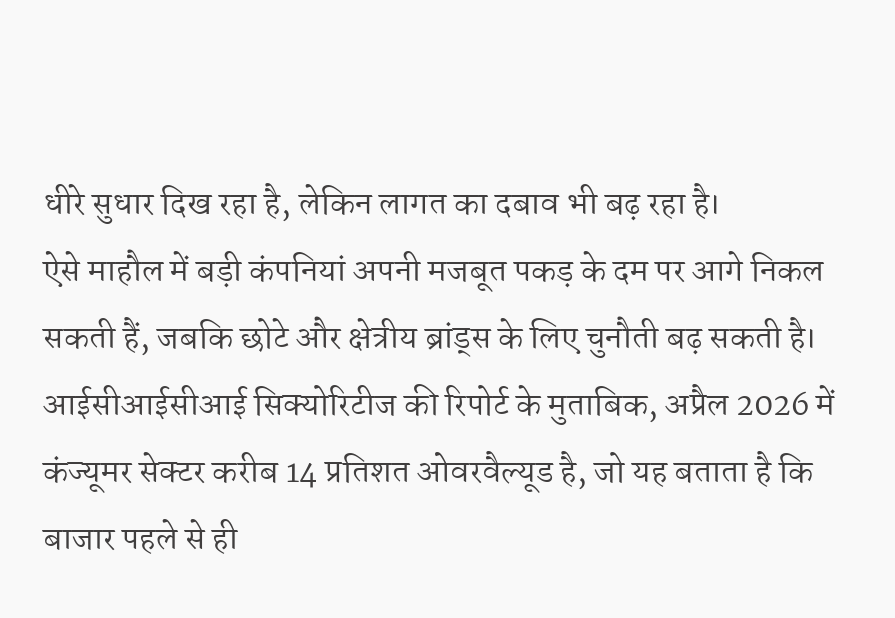धीरे सुधार दिख रहा है, लेकिन लागत का दबाव भी बढ़ रहा है।
ऐसे माहौल में बड़ी कंपनियां अपनी मजबूत पकड़ के दम पर आगे निकल सकती हैं, जबकि छोटे और क्षेत्रीय ब्रांड्स के लिए चुनौती बढ़ सकती है। आईसीआईसीआई सिक्योरिटीज की रिपोर्ट के मुताबिक, अप्रैल 2026 में कंज्यूमर सेक्टर करीब 14 प्रतिशत ओवरवैल्यूड है, जो यह बताता है कि बाजार पहले से ही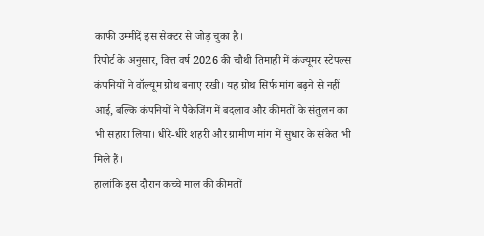काफी उम्मीदें इस सेक्टर से जोड़ चुका है।
रिपोर्ट के अनुसार, वित्त वर्ष 2026 की चौथी तिमाही में कंज्यूमर स्टेपल्स कंपनियों ने वॉल्यूम ग्रोथ बनाए रखी। यह ग्रोथ सिर्फ मांग बढ़ने से नहीं आई, बल्कि कंपनियों ने पैकेजिंग में बदलाव और कीमतों के संतुलन का भी सहारा लिया। धीरे-धीरे शहरी और ग्रामीण मांग में सुधार के संकेत भी मिले हैं।
हालांकि इस दौरान कच्चे माल की कीमतों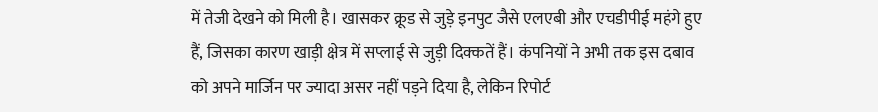में तेजी देखने को मिली है। खासकर क्रूड से जुड़े इनपुट जैसे एलएबी और एचडीपीई महंगे हुए हैं, जिसका कारण खाड़ी क्षेत्र में सप्लाई से जुड़ी दिक्कतें हैं। कंपनियों ने अभी तक इस दबाव को अपने मार्जिन पर ज्यादा असर नहीं पड़ने दिया है, लेकिन रिपोर्ट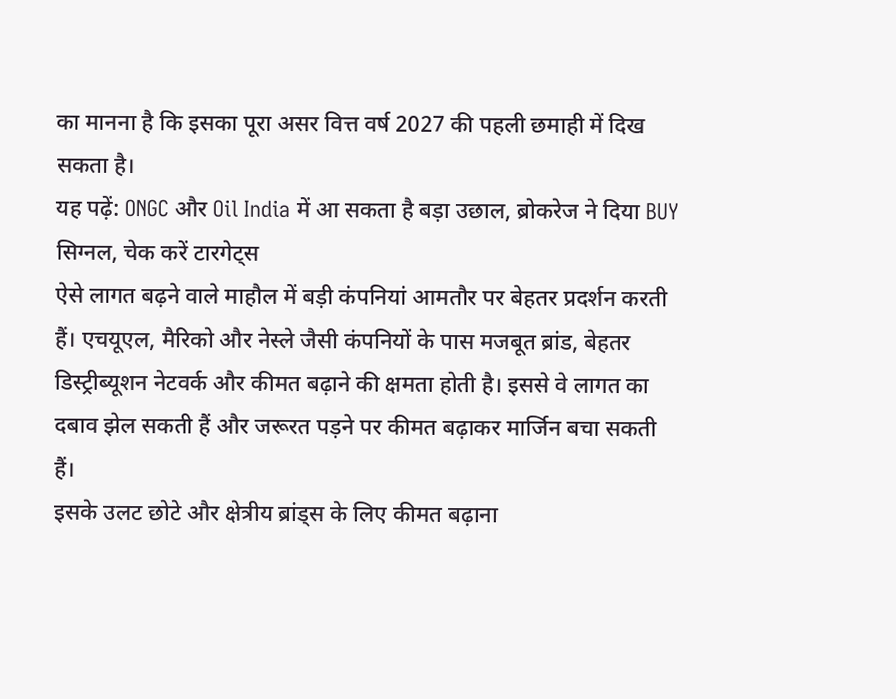का मानना है कि इसका पूरा असर वित्त वर्ष 2027 की पहली छमाही में दिख सकता है।
यह पढ़ें: ONGC और Oil India में आ सकता है बड़ा उछाल, ब्रोकरेज ने दिया BUY सिग्नल, चेक करें टारगेट्स
ऐसे लागत बढ़ने वाले माहौल में बड़ी कंपनियां आमतौर पर बेहतर प्रदर्शन करती हैं। एचयूएल, मैरिको और नेस्ले जैसी कंपनियों के पास मजबूत ब्रांड, बेहतर डिस्ट्रीब्यूशन नेटवर्क और कीमत बढ़ाने की क्षमता होती है। इससे वे लागत का दबाव झेल सकती हैं और जरूरत पड़ने पर कीमत बढ़ाकर मार्जिन बचा सकती हैं।
इसके उलट छोटे और क्षेत्रीय ब्रांड्स के लिए कीमत बढ़ाना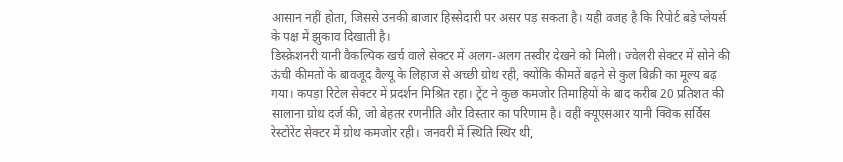आसान नहीं होता, जिससे उनकी बाजार हिस्सेदारी पर असर पड़ सकता है। यही वजह है कि रिपोर्ट बड़े प्लेयर्स के पक्ष में झुकाव दिखाती है।
डिस्क्रेशनरी यानी वैकल्पिक खर्च वाले सेक्टर में अलग-अलग तस्वीर देखने को मिली। ज्वेलरी सेक्टर में सोने की ऊंची कीमतों के बावजूद वैल्यू के लिहाज से अच्छी ग्रोथ रही, क्योंकि कीमतें बढ़ने से कुल बिक्री का मूल्य बढ़ गया। कपड़ा रिटेल सेक्टर में प्रदर्शन मिश्रित रहा। ट्रेंट ने कुछ कमजोर तिमाहियों के बाद करीब 20 प्रतिशत की सालाना ग्रोथ दर्ज की, जो बेहतर रणनीति और विस्तार का परिणाम है। वहीं क्यूएसआर यानी क्विक सर्विस रेस्टोरेंट सेक्टर में ग्रोथ कमजोर रही। जनवरी में स्थिति स्थिर थी,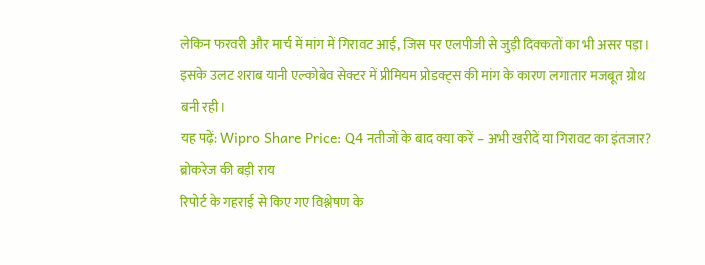लेकिन फरवरी और मार्च में मांग में गिरावट आई, जिस पर एलपीजी से जुड़ी दिक्कतों का भी असर पड़ा। इसके उलट शराब यानी एल्कोबेव सेक्टर में प्रीमियम प्रोडक्ट्स की मांग के कारण लगातार मजबूत ग्रोथ बनी रही।
यह पढ़ें: Wipro Share Price: Q4 नतीजों के बाद क्या करें – अभी खरीदें या गिरावट का इंतजार? ब्रोकरेज की बड़ी राय
रिपोर्ट के गहराई से किए गए विश्लेषण के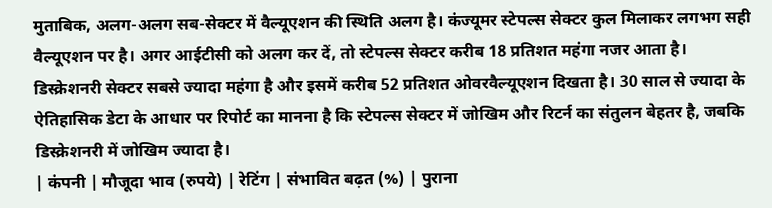मुताबिक, अलग-अलग सब-सेक्टर में वैल्यूएशन की स्थिति अलग है। कंज्यूमर स्टेपल्स सेक्टर कुल मिलाकर लगभग सही वैल्यूएशन पर है। अगर आईटीसी को अलग कर दें, तो स्टेपल्स सेक्टर करीब 18 प्रतिशत महंगा नजर आता है। डिस्क्रेशनरी सेक्टर सबसे ज्यादा महंगा है और इसमें करीब 52 प्रतिशत ओवरवैल्यूएशन दिखता है। 30 साल से ज्यादा के ऐतिहासिक डेटा के आधार पर रिपोर्ट का मानना है कि स्टेपल्स सेक्टर में जोखिम और रिटर्न का संतुलन बेहतर है, जबकि डिस्क्रेशनरी में जोखिम ज्यादा है।
| कंपनी | मौजूदा भाव (रुपये) | रेटिंग | संभावित बढ़त (%) | पुराना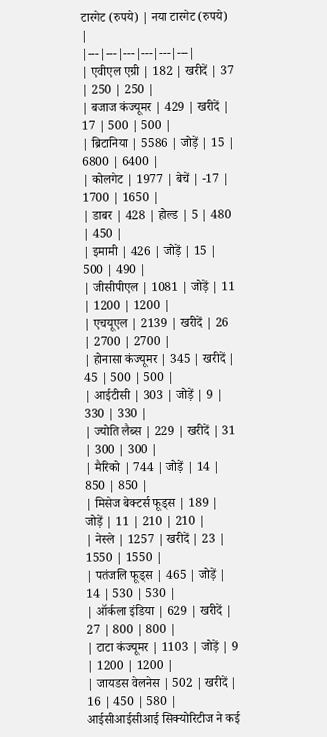टारगेट (रुपये) | नया टारगेट (रुपये) |
|---|---|---|---|---|---|
| एवीएल एग्री | 182 | खरीदें | 37 | 250 | 250 |
| बजाज कंज्यूमर | 429 | खरीदें | 17 | 500 | 500 |
| ब्रिटानिया | 5586 | जोड़ें | 15 | 6800 | 6400 |
| कोलगेट | 1977 | बेचें | -17 | 1700 | 1650 |
| डाबर | 428 | होल्ड | 5 | 480 | 450 |
| इमामी | 426 | जोड़ें | 15 | 500 | 490 |
| जीसीपीएल | 1081 | जोड़ें | 11 | 1200 | 1200 |
| एचयूएल | 2139 | खरीदें | 26 | 2700 | 2700 |
| होनासा कंज्यूमर | 345 | खरीदें | 45 | 500 | 500 |
| आईटीसी | 303 | जोड़ें | 9 | 330 | 330 |
| ज्योति लैब्स | 229 | खरीदें | 31 | 300 | 300 |
| मैरिको | 744 | जोड़ें | 14 | 850 | 850 |
| मिसेज बेक्टर्स फूड्स | 189 | जोड़ें | 11 | 210 | 210 |
| नेस्ले | 1257 | खरीदें | 23 | 1550 | 1550 |
| पतंजलि फूड्स | 465 | जोड़ें | 14 | 530 | 530 |
| ऑर्कला इंडिया | 629 | खरीदें | 27 | 800 | 800 |
| टाटा कंज्यूमर | 1103 | जोड़ें | 9 | 1200 | 1200 |
| जायडस वेलनेस | 502 | खरीदें | 16 | 450 | 580 |
आईसीआईसीआई सिक्योरिटीज ने कई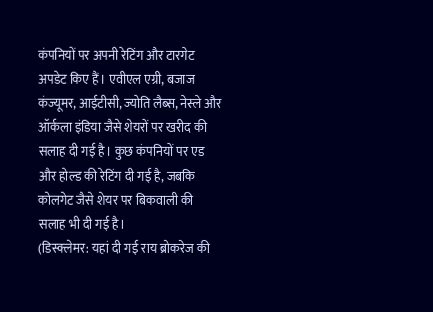कंपनियों पर अपनी रेटिंग और टारगेट अपडेट किए हैं। एवीएल एग्री, बजाज कंज्यूमर, आईटीसी, ज्योति लैब्स, नेस्ले और ऑर्कला इंडिया जैसे शेयरों पर खरीद की सलाह दी गई है। कुछ कंपनियों पर एड और होल्ड की रेटिंग दी गई है, जबकि कोलगेट जैसे शेयर पर बिकवाली की सलाह भी दी गई है।
(डिस्क्लेमर: यहां दी गई राय ब्रोकरेज की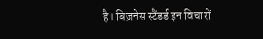है। बिज़नेस स्टैंडर्ड इन विचारों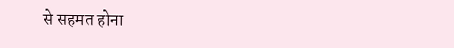से सहमत होना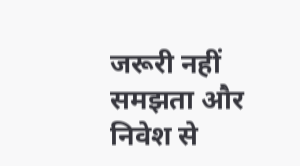जरूरी नहीं समझता और निवेश से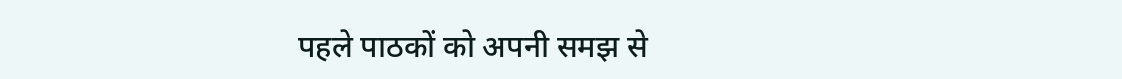पहले पाठकों को अपनी समझ से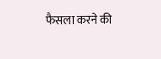फैसला करने की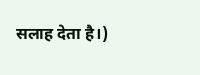सलाह देता है।)